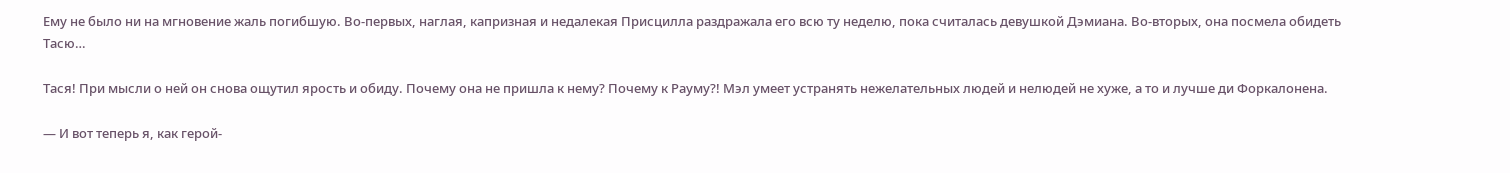Ему не было ни на мгновение жаль погибшую. Во-первых, наглая, капризная и недалекая Присцилла раздражала его всю ту неделю, пока считалась девушкой Дэмиана. Во-вторых, она посмела обидеть Тасю…

Тася! При мысли о ней он снова ощутил ярость и обиду. Почему она не пришла к нему? Почему к Рауму?! Мэл умеет устранять нежелательных людей и нелюдей не хуже, а то и лучше ди Форкалонена.

— И вот теперь я, как герой-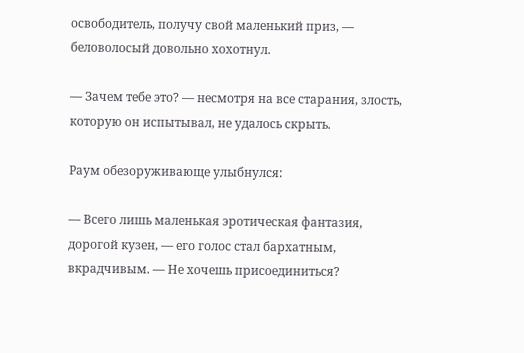освободитель, получу свой маленький приз, — беловолосый довольно хохотнул.

— Зачем тебе это? — несмотря на все старания, злость, которую он испытывал, не удалось скрыть.

Раум обезоруживающе улыбнулся:

— Всего лишь маленькая эротическая фантазия, дорогой кузен, — его голос стал бархатным, вкрадчивым. — Не хочешь присоединиться?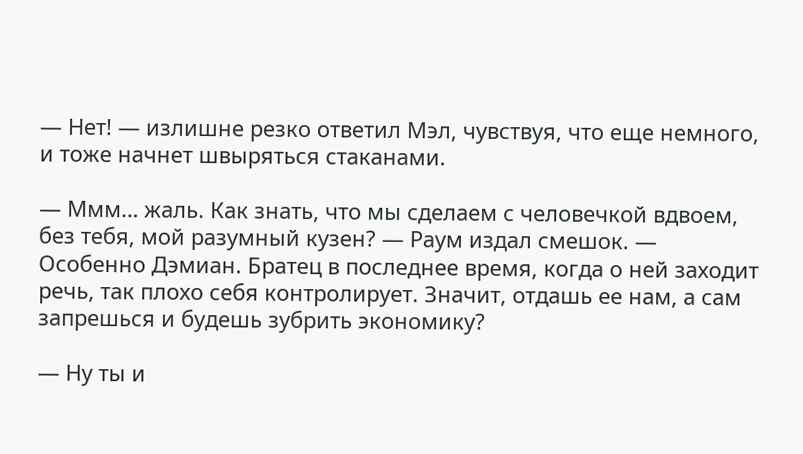— Нет! — излишне резко ответил Мэл, чувствуя, что еще немного, и тоже начнет швыряться стаканами.

— Ммм… жаль. Как знать, что мы сделаем с человечкой вдвоем, без тебя, мой разумный кузен? — Раум издал смешок. — Особенно Дэмиан. Братец в последнее время, когда о ней заходит речь, так плохо себя контролирует. Значит, отдашь ее нам, а сам запрешься и будешь зубрить экономику?

— Ну ты и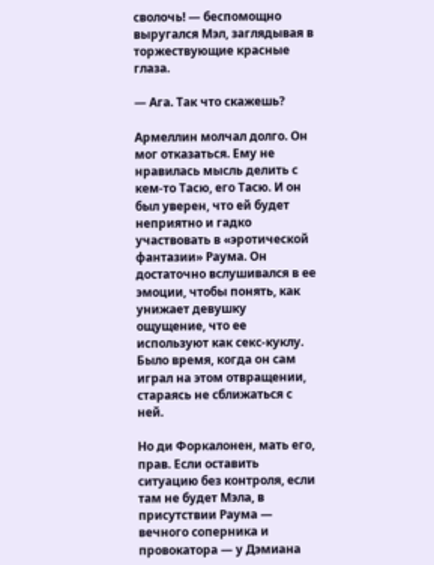сволочь! — беспомощно выругался Мэл, заглядывая в торжествующие красные глаза.

— Ага. Так что скажешь?

Армеллин молчал долго. Он мог отказаться. Ему не нравилась мысль делить с кем-то Тасю, его Тасю. И он был уверен, что ей будет неприятно и гадко участвовать в «эротической фантазии» Раума. Он достаточно вслушивался в ее эмоции, чтобы понять, как унижает девушку ощущение, что ее используют как секс-куклу. Было время, когда он сам играл на этом отвращении, стараясь не сближаться с ней.

Но ди Форкалонен, мать его, прав. Если оставить ситуацию без контроля, если там не будет Мэла, в присутствии Раума — вечного соперника и провокатора — у Дэмиана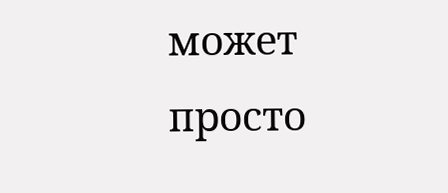может просто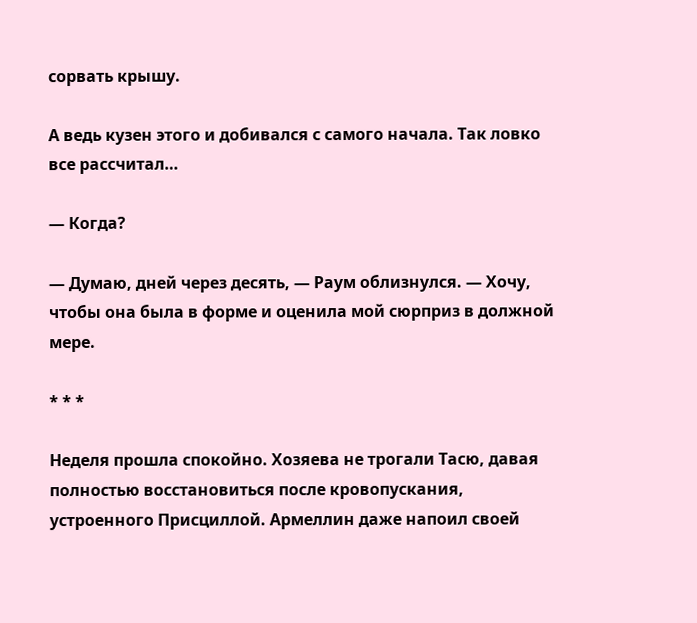сорвать крышу.

А ведь кузен этого и добивался с самого начала. Так ловко все рассчитал…

— Когда?

— Думаю, дней через десять, — Раум облизнулся. — Хочу, чтобы она была в форме и оценила мой сюрприз в должной мере.

* * *

Неделя прошла спокойно. Хозяева не трогали Тасю, давая полностью восстановиться после кровопускания, устроенного Присциллой. Армеллин даже напоил своей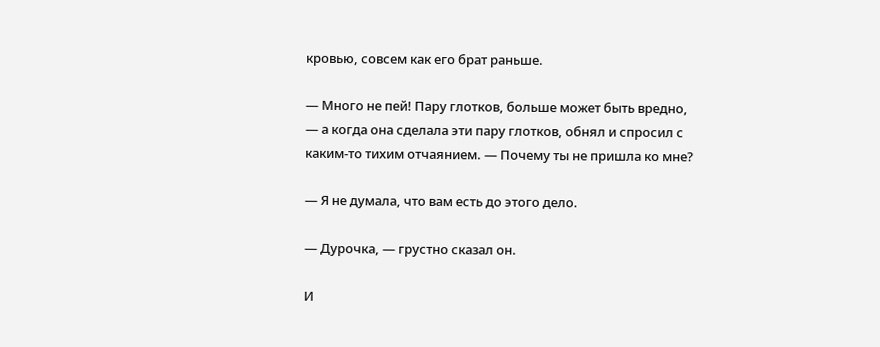кровью, совсем как его брат раньше.

— Много не пей! Пару глотков, больше может быть вредно, — а когда она сделала эти пару глотков, обнял и спросил с каким-то тихим отчаянием. — Почему ты не пришла ко мне?

— Я не думала, что вам есть до этого дело.

— Дурочка, — грустно сказал он.

И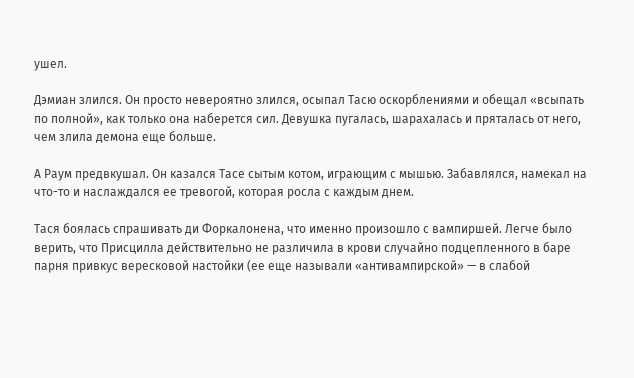ушел.

Дэмиан злился. Он просто невероятно злился, осыпал Тасю оскорблениями и обещал «всыпать по полной», как только она наберется сил. Девушка пугалась, шарахалась и пряталась от него, чем злила демона еще больше.

А Раум предвкушал. Он казался Тасе сытым котом, играющим с мышью. Забавлялся, намекал на что-то и наслаждался ее тревогой, которая росла с каждым днем.

Тася боялась спрашивать ди Форкалонена, что именно произошло с вампиршей. Легче было верить, что Присцилла действительно не различила в крови случайно подцепленного в баре парня привкус вересковой настойки (ее еще называли «антивампирской» — в слабой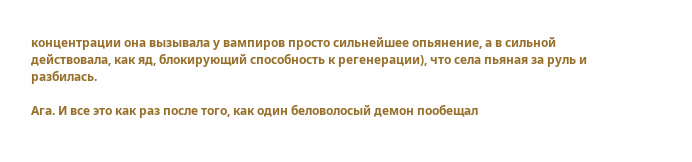концентрации она вызывала у вампиров просто сильнейшее опьянение, а в сильной действовала, как яд, блокирующий способность к регенерации), что села пьяная за руль и разбилась.

Ага. И все это как раз после того, как один беловолосый демон пообещал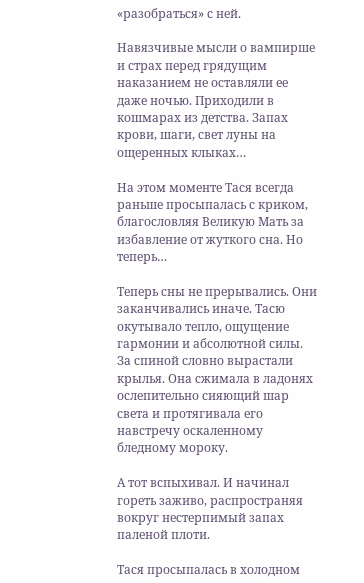«разобраться» с ней.

Навязчивые мысли о вампирше и страх перед грядущим наказанием не оставляли ее даже ночью. Приходили в кошмарах из детства. Запах крови, шаги, свет луны на ощеренных клыках…

На этом моменте Тася всегда раньше просыпалась с криком, благословляя Великую Мать за избавление от жуткого сна. Но теперь…

Теперь сны не прерывались. Они заканчивались иначе. Тасю окутывало тепло, ощущение гармонии и абсолютной силы. За спиной словно вырастали крылья. Она сжимала в ладонях ослепительно сияющий шар света и протягивала его навстречу оскаленному бледному мороку.

А тот вспыхивал. И начинал гореть заживо, распространяя вокруг нестерпимый запах паленой плоти.

Тася просыпалась в холодном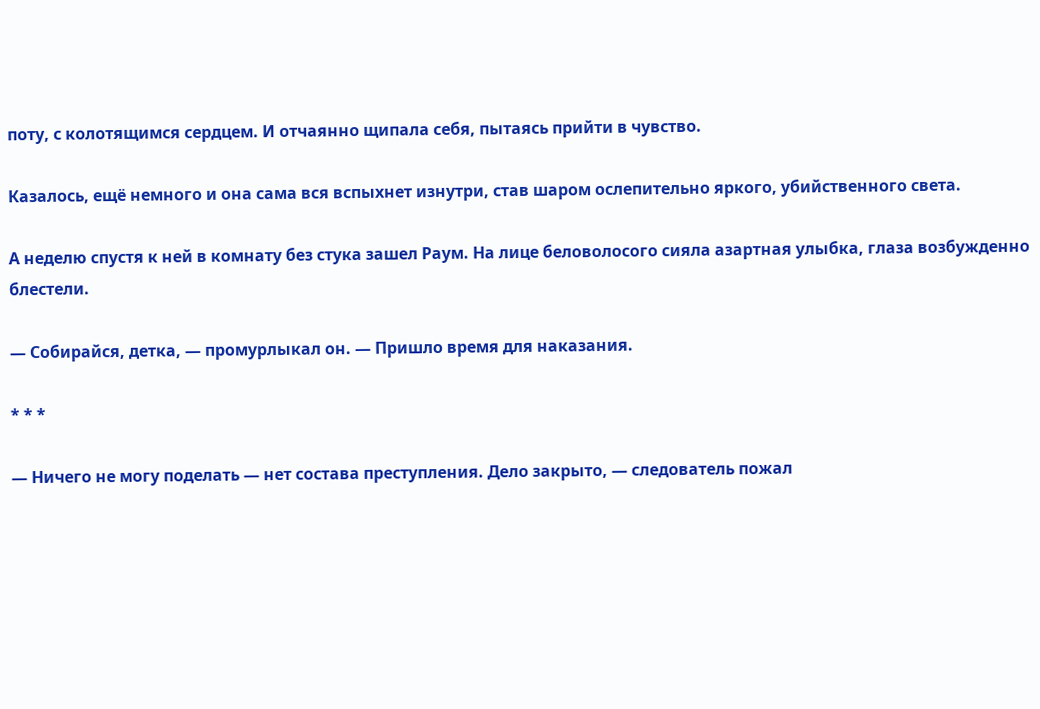поту, с колотящимся сердцем. И отчаянно щипала себя, пытаясь прийти в чувство.

Казалось, ещё немного и она сама вся вспыхнет изнутри, став шаром ослепительно яркого, убийственного света.

А неделю спустя к ней в комнату без стука зашел Раум. На лице беловолосого сияла азартная улыбка, глаза возбужденно блестели.

— Собирайся, детка, — промурлыкал он. — Пришло время для наказания.

* * *

— Ничего не могу поделать — нет состава преступления. Дело закрыто, — следователь пожал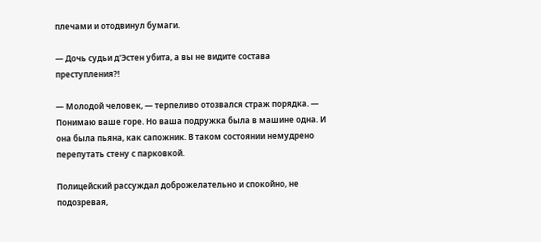плечами и отодвинул бумаги.

— Дочь судьи д'Эстен убита, а вы не видите состава преступления?!

— Молодой человек, — терпеливо отозвался страж порядка. — Понимаю ваше горе. Но ваша подружка была в машине одна. И она была пьяна, как сапожник. В таком состоянии немудрено перепутать стену с парковкой.

Полицейский рассуждал доброжелательно и спокойно, не подозревая,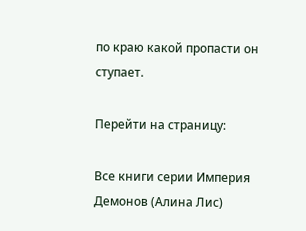по краю какой пропасти он ступает.

Перейти на страницу:

Все книги серии Империя Демонов (Алина Лис)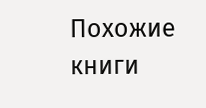Похожие книги